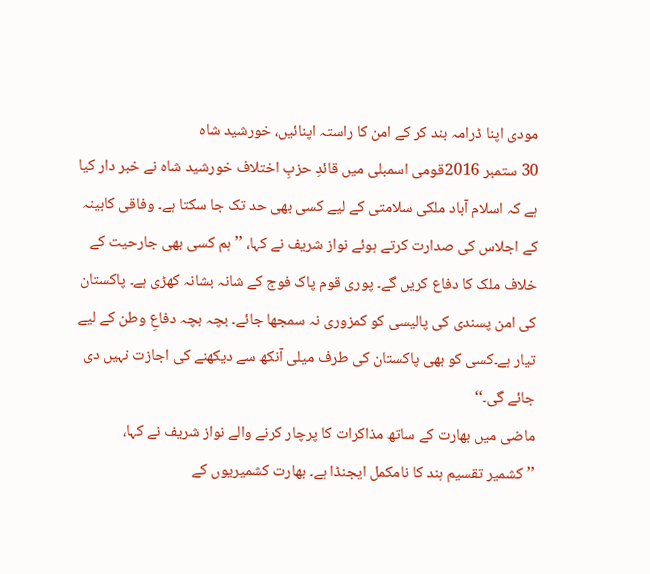مودی اپنا ڈرامہ بند کر کے امن کا راستہ اپنائیں، خورشید شاہ
30 ستمبر 2016قومی اسمبلی میں قائدِ حزبِ اختلاف خورشید شاہ نے خبر دار کیا ہے کہ اسلام آباد ملکی سلامتی کے لیے کسی بھی حد تک جا سکتا ہے۔ وفاقی کابینہ کے اجلاس کی صدارت کرتے ہوئے نواز شریف نے کہا، ’’ ہم کسی بھی جارحیت کے خلاف ملک کا دفاع کریں گے۔ پوری قوم پاک فوج کے شانہ بشانہ کھڑی ہے۔ پاکستان کی امن پسندی کی پالیسی کو کمزوری نہ سمجھا جائے۔ بچہ بچہ دفاعِ وطن کے لیے تیار ہے۔کسی کو بھی پاکستان کی طرف میلی آنکھ سے دیکھنے کی اجازت نہیں دی جائے گی۔‘‘
ماضی میں بھارت کے ساتھ مذاکرات کا پرچار کرنے والے نواز شریف نے کہا، ’’کشمیر تقسیم ہند کا نامکمل ایجنڈا ہے۔ بھارت کشمیریوں کے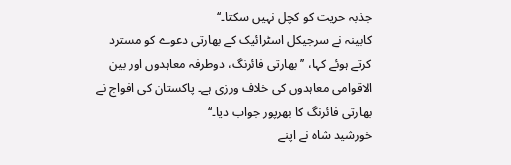جذبہ حریت کو کچل نہیں سکتا۔‘‘
کابینہ نے سرجیکل اسٹرائیک کے بھارتی دعوے کو مسترد کرتے ہوئے کہا، ’’بھارتی فائرنگ، دوطرفہ معاہدوں اور بین الاقوامی معاہدوں کی خلاف ورزی ہے۔ پاکستان کی افواج نے بھارتی فائرنگ کا بھرپور جواب دیا۔‘‘
خورشید شاہ نے اپنے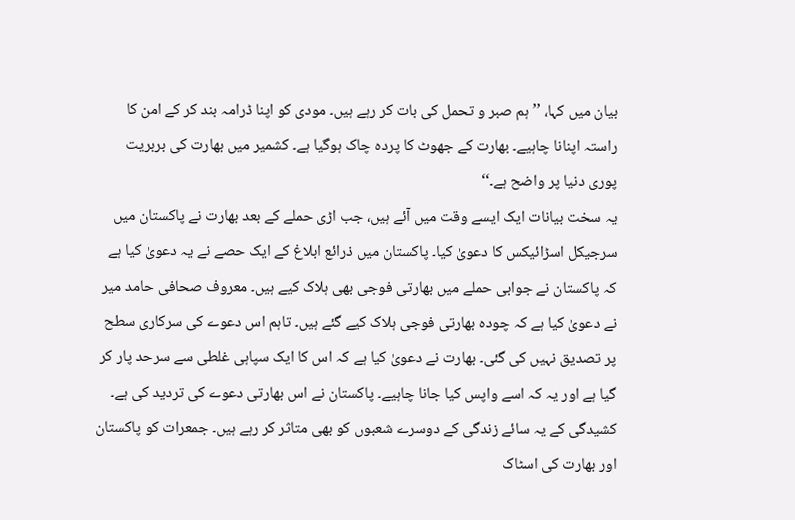بیان میں کہا، ’’ہم صبر و تحمل کی بات کر رہے ہیں۔ مودی کو اپنا ڈرامہ بند کر کے امن کا راستہ اپنانا چاہیے۔ بھارت کے جھوٹ کا پردہ چاک ہوگیا ہے۔ کشمیر میں بھارت کی بربریت پوری دنیا پر واضح ہے۔‘‘
یہ سخت بیانات ایک ایسے وقت میں آئے ہیں، جب اڑی حملے کے بعد بھارت نے پاکستان میں سرجیکل اسڑائیکس کا دعویٰ کیا۔ پاکستان میں ذرائع ابلاغ کے ایک حصے نے یہ دعویٰ کیا ہے کہ پاکستان نے جوابی حملے میں بھارتی فوجی بھی ہلاک کیے ہیں۔ معروف صحافی حامد میر نے دعویٰ کیا ہے کہ چودہ بھارتی فوجی ہلاک کیے گئے ہیں۔ تاہم اس دعوے کی سرکاری سطح پر تصدیق نہیں کی گئی۔ بھارت نے دعویٰ کیا ہے کہ اس کا ایک سپاہی غلطی سے سرحد پار کر گیا ہے اور یہ کہ اسے واپس کیا جانا چاہیے۔ پاکستان نے اس بھارتی دعوے کی تردید کی ہے۔
کشیدگی کے یہ سائے زندگی کے دوسرے شعبوں کو بھی متاثر کر رہے ہیں۔ جمعرات کو پاکستان اور بھارت کی اسٹاک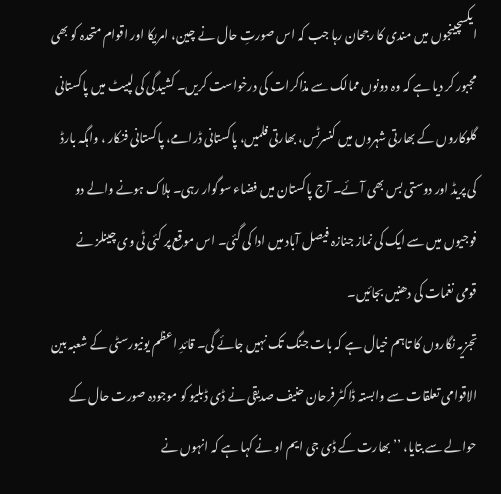ایکسچینجوں میں مندی کا رجحان رہا جب کہ اس صورتِ حال نے چین، امریکا اور اقوام متحدہ کو بھی مجبور کر دیا ہے کہ وہ دونوں ممالک سے مذاکرات کی درخواست کریں۔ کشیدگی کی لپیٹ میں پاکستانی گلوکاروں کے بھارتی شہروں میں کنسرٹس، بھارتی فلمیں، پاکستانی ڈرامے، پاکستانی فنکار ، واہگہ بارڈ کی پریڈ اور دوستی بس بھی آئے۔ آج پاکستان میں فضاء سوگوار رہی۔ ہلاک ہونے والے دو فوجیوں میں سے ایک کی نماز جنازہ فیصل آباد میں ادا کی گئی۔ اس موقع پر کئی ٹی وی چینلز نے قومی نغمات کی دھنیں بجائیں۔
تجزیہ نگاروں کا تاہم خیال ہے کہ بات جنگ تک نہیں جائے گی۔ قائدِ اعظم یونیورسٹی کے شعبہ بین الاقوامی تعلقات سے وابستہ ڈاکٹر فرحان حنیف صدیقی نے ڈی ڈبلیو کو موجودہ صورت حال کے حوالے سے بتایا، ’’بھارت کے ڈی جی ایم او نے کہا ہے کہ انہوں نے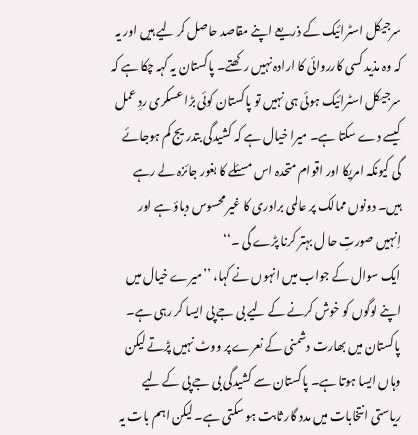سرجیکل اسٹرائیک کے ذریعے اپنے مقاصد حاصل کر لیے ہیں اور یہ کہ وہ مذید کسی کارروائی کا ارادہ نہیں رکھتے۔ پاکستان یہ کہہ چکا ہے کہ سرجیکل اسٹرائیک ہوئی ہی نہیں تو پاکستان کوئی بڑا عسکری ردِ عمل کیسے دے سکتا ہے۔ میرا خیال ہے کہ کشیدگی بتدریج کم ہوجائے گی کیونکہ امریکا اور اقوام متحدہ اس مسئلے کا بغور جائزہ لے رہے ہیں۔ دونوں ممالک پر عالمی برادری کا غیر محسوس دباؤ ہے اور اِنہیں صورتِ حا ل بہتر کرنا پڑے گی ۔‘‘
ایک سوال کے جواب میں انہوں نے کہا، ’’میرے خیال میں اپنے لوگوں کو خوش کرنے کے لیے بی جے پی ایسا کر رہی ہے۔ پاکستان میں بھارت دشمنی کے نعرے پر ووٹ نہیں پڑتے لیکن وہاں ایسا ہوتا ہے۔ پاکستان سے کشیدگی بی جے پی کے لیے ریاستی انتخابات میں مدد گار ثابت ہو سکتی ہے۔ لیکن اہم بات یہ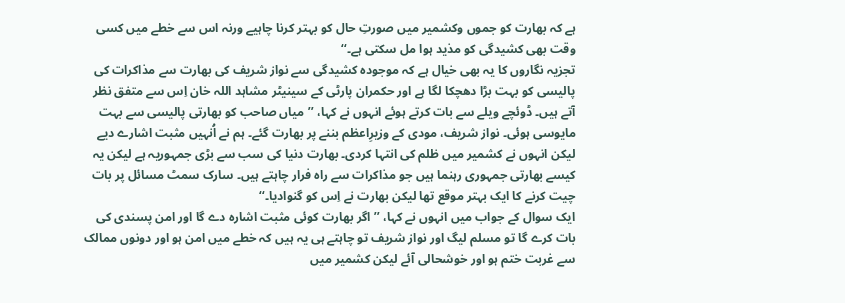ہے کہ بھارت کو جموں وکشمیر میں صورتِ حال کو بہتر کرنا چاہیے ورنہ اس سے خطے میں کسی وقت بھی کشیدگی کو مذید ہوا مل سکتی ہے۔‘‘
تجزیہ نگاروں کا یہ بھی خیال ہے کہ موجودہ کشیدگی سے نواز شریف کی بھارت سے مذاکرات کی پالیسی کو بہت بڑا دھچکا لگا ہے اور حکمران پارٹی کے سینیٹر مشاہد اللہ خان اِس سے متفق نظر آتے ہیں۔ ڈوئچے ویلے سے بات کرتے ہوئے انہوں نے کہا، ’’میاں صاحب کو بھارتی پالیسی سے بہت مایوسی ہوئی۔ نواز شریف، مودی کے وزیرِاعظم بننے پر بھارت گئے۔ ہم نے اُنہیں مثبت اشارے دیے لیکن انہوں نے کشمیر میں ظلم کی انتہا کردی۔ بھارت دنیا کی سب سے بڑی جمہوریہ ہے لیکن یہ کیسے بھارتی جمہوری رہنما ہیں جو مذاکرات سے راہ فرار چاہتے ہیں۔ سارک سمٹ مسائل پر بات چیت کرنے کا ایک بہتر موقع تھا لیکن بھارت نے اِس کو گنوادیا۔‘‘
ایک سوال کے جواب میں انہوں نے کہا، ’’اگر بھارت کوئی مثبت اشارہ دے گا اور امن پسندی کی بات کرے گا تو مسلم لیگ اور نواز شریف تو چاہتے ہی یہ ہیں کہ خطے میں امن ہو اور دونوں ممالک سے غربت ختم ہو اور خوشحالی آئے لیکن کشمیر میں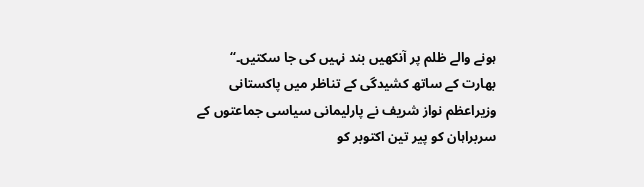ہونے والے ظلم پر آنکھیں بند نہیں کی جا سکتیں۔‘‘
بھارت کے ساتھ کشیدگی کے تناظر میں پاکستانی وزیراعظم نواز شریف نے پارلیمانی سیاسی جماعتوں کے سربراہان کو پیر تین اکتوبر کو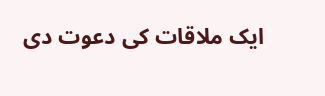ایک ملاقات کی دعوت دی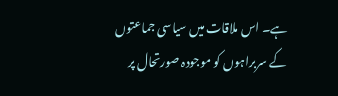ہے۔ اس ملاقات میں سیاسی جماعتوں کے سربراہوں کو موجودہ صورتحال پر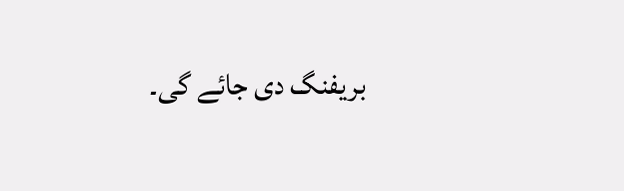بریفنگ دی جائے گی۔